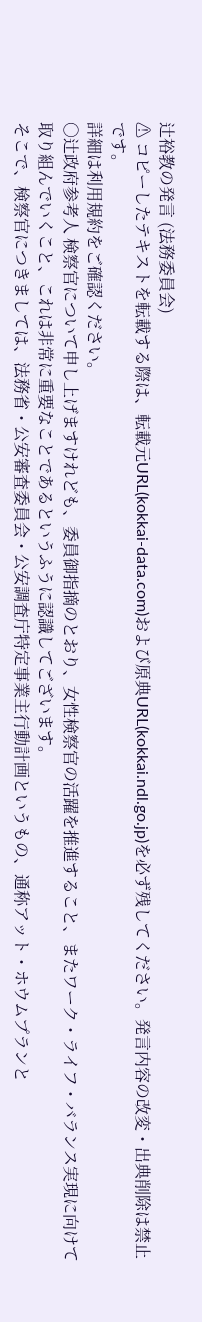辻裕教の発言 (法務委員会)
⚠ コピーしたテキストを転載する際は、転載元URL(kokkai-data.com)および原典URL(kokkai.ndl.go.jp)を必ず残してください。発言内容の改変・出典削除は禁止です。
詳細は利用規約をご確認ください。
○辻政府参考人 検察官について申し上げますけれども、委員御指摘のとおり、女性検察官の活躍を推進すること、またワーク・ライフ・バランス実現に向けて取り組んでいくこと、これは非常に重要なことであるというふうに認識してございます。
そこで、検察官につきましては、法務省・公安審査委員会・公安調査庁特定事業主行動計画というもの、通称アット・ホウムプランと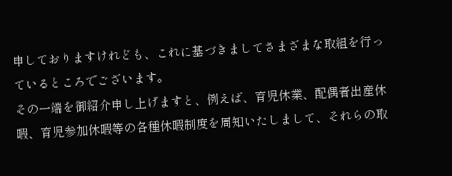申しておりますけれども、これに基づきましてさまざまな取組を行っているところでございます。
その一端を御紹介申し上げますと、例えば、育児休業、配偶者出産休暇、育児参加休暇等の各種休暇制度を周知いたしまして、それらの取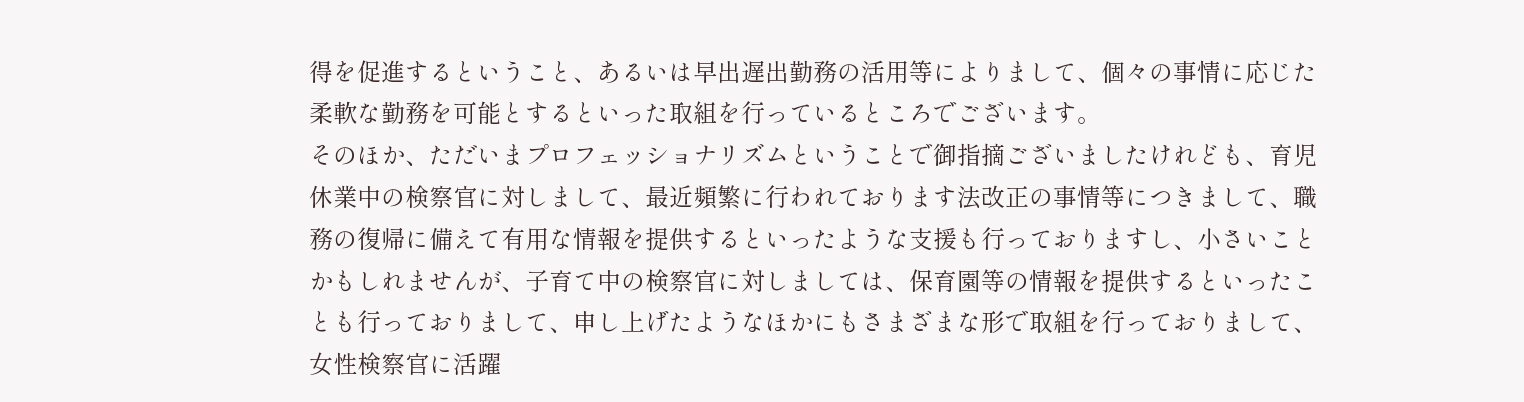得を促進するということ、あるいは早出遅出勤務の活用等によりまして、個々の事情に応じた柔軟な勤務を可能とするといった取組を行っているところでございます。
そのほか、ただいまプロフェッショナリズムということで御指摘ございましたけれども、育児休業中の検察官に対しまして、最近頻繁に行われております法改正の事情等につきまして、職務の復帰に備えて有用な情報を提供するといったような支援も行っておりますし、小さいことかもしれませんが、子育て中の検察官に対しましては、保育園等の情報を提供するといったことも行っておりまして、申し上げたようなほかにもさまざまな形で取組を行っておりまして、女性検察官に活躍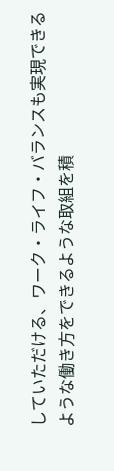していただける、ワーク・ライフ・バランスも実現できるような働き方をできるような取組を積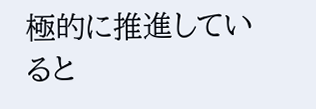極的に推進していると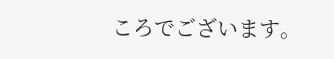ころでございます。